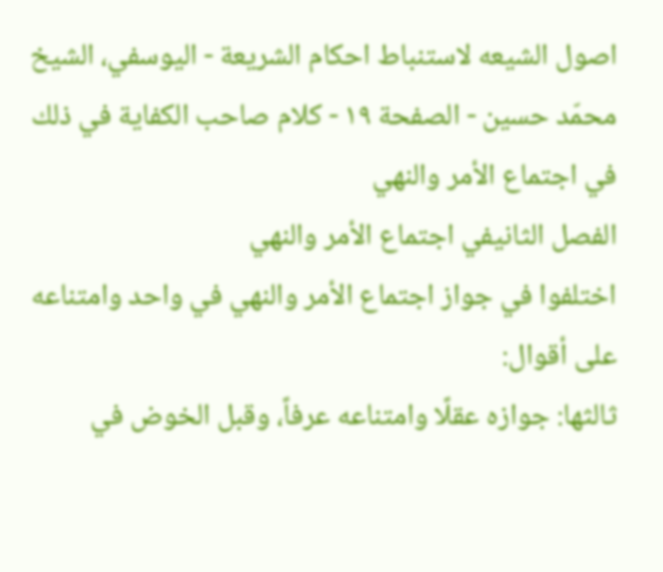اصول الشيعه لاستنباط احكام الشريعة - اليوسفي، الشيخ محمّد حسين - الصفحة ١٩ - كلام صاحب الكفاية في ذلك
في اجتماع الأمر والنهي
الفصل الثانيفي اجتماع الأمر والنهي
اختلفوا في جواز اجتماع الأمر والنهي في واحد وامتناعه على أقوال:
ثالثها: جوازه عقلًا وامتناعه عرفاً، وقبل الخوض في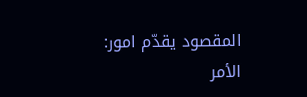المقصود يقدّم امور:
الأمر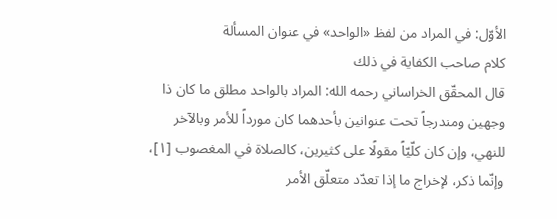الأوّل: في المراد من لفظ «الواحد» في عنوان المسألة
كلام صاحب الكفاية في ذلك
قال المحقّق الخراساني رحمه الله: المراد بالواحد مطلق ما كان ذا وجهين ومندرجاً تحت عنوانين بأحدهما كان مورداً للأمر وبالآخر للنهي، وإن كان كلّيّاً مقولًا على كثيرين، كالصلاة في المغصوب [١]، وإنّما ذكر، لإخراج ما إذا تعدّد متعلّق الأمر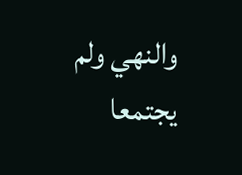والنهي ولم يجتمعا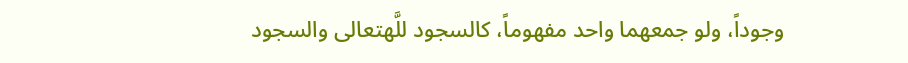وجوداً، ولو جمعهما واحد مفهوماً، كالسجود للَّهتعالى والسجود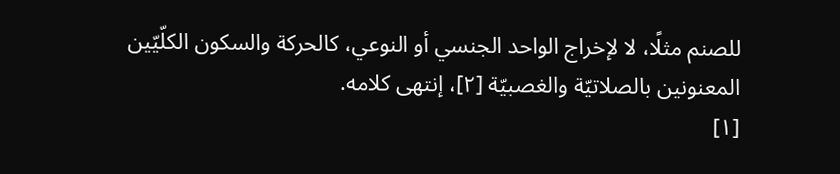للصنم مثلًا، لا لإخراج الواحد الجنسي أو النوعي، كالحركة والسكون الكلّيّين المعنونين بالصلاتيّة والغصبيّة [٢]، إنتهى كلامه.
[١]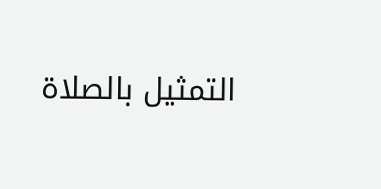التمثيل بالصلاة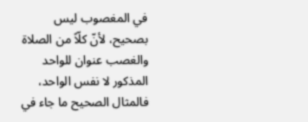في المغصوب ليس بصحيح، لأنّ كلّاً من الصلاة والغصب عنوان للواحد المذكور لا نفس الواحد، فالمثال الصحيح ما جاء في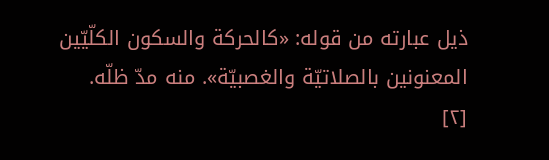ذيل عبارته من قوله: «كالحركة والسكون الكلّيّين المعنونين بالصلاتيّة والغصبيّة». منه مدّ ظلّه.
[٢]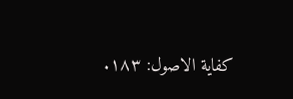كفاية الاصول: ١٨٣.